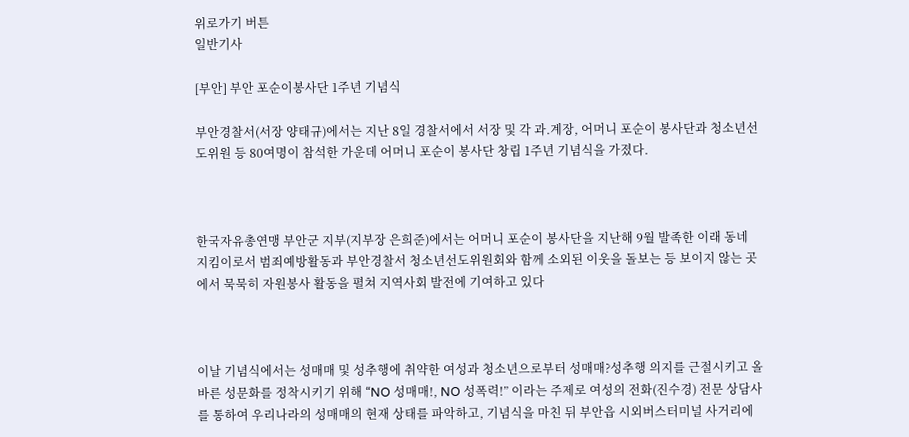위로가기 버튼
일반기사

[부안] 부안 포순이봉사단 1주년 기념식

부안경찰서(서장 양태규)에서는 지난 8일 경찰서에서 서장 및 각 과.계장, 어머니 포순이 봉사단과 청소년선도위원 등 80여명이 참석한 가운데 어머니 포순이 봉사단 창립 1주년 기념식을 가졌다.



한국자유총연맹 부안군 지부(지부장 은희준)에서는 어머니 포순이 봉사단을 지난해 9월 발족한 이래 동네 지킴이로서 범죄예방활동과 부안경찰서 청소년선도위원회와 함께 소외된 이웃을 돌보는 등 보이지 않는 곳에서 묵묵히 자원봉사 활동을 펼쳐 지역사회 발전에 기여하고 있다



이날 기념식에서는 성매매 및 성추행에 취약한 여성과 청소년으로부터 성매매?성추행 의지를 근절시키고 올바른 성문화를 정착시키기 위해 “NO 성매매!, NO 성폭력!” 이라는 주제로 여성의 전화(진수경) 전문 상담사를 통하여 우리나라의 성매매의 현재 상태를 파악하고, 기념식을 마친 뒤 부안읍 시외버스터미널 사거리에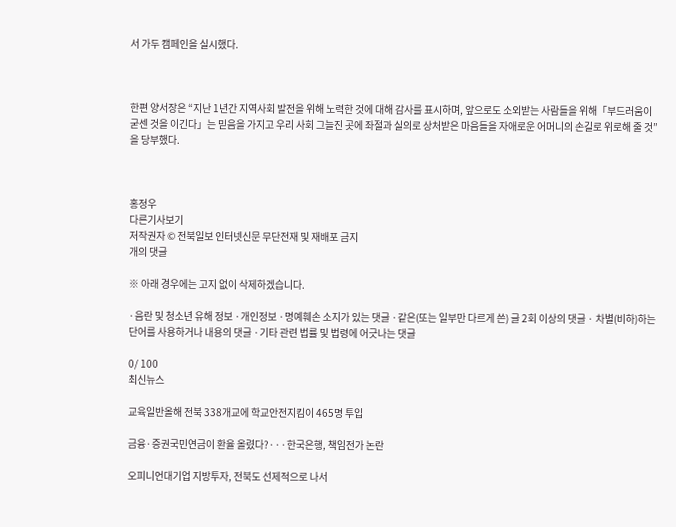서 가두 캠페인을 실시했다.



한편 양서장은 “지난 1년간 지역사회 발전을 위해 노력한 것에 대해 감사를 표시하며, 앞으로도 소외받는 사람들을 위해「부드러움이 굳센 것을 이긴다」는 믿음을 가지고 우리 사회 그늘진 곳에 좌절과 실의로 상처받은 마음들을 자애로운 어머니의 손길로 위로해 줄 것”을 당부했다.



홍정우
다른기사보기
저작권자 © 전북일보 인터넷신문 무단전재 및 재배포 금지
개의 댓글

※ 아래 경우에는 고지 없이 삭제하겠습니다.

·음란 및 청소년 유해 정보 ·개인정보 ·명예훼손 소지가 있는 댓글 ·같은(또는 일부만 다르게 쓴) 글 2회 이상의 댓글 · 차별(비하)하는 단어를 사용하거나 내용의 댓글 ·기타 관련 법률 및 법령에 어긋나는 댓글

0/ 100
최신뉴스

교육일반올해 전북 338개교에 학교안전지킴이 465명 투입

금융·증권국민연금이 환율 올렸다?···한국은행, 책임전가 논란

오피니언대기업 지방투자, 전북도 선제적으로 나서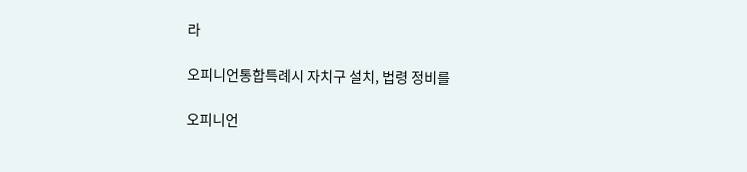라

오피니언통합특례시 자치구 설치, 법령 정비를

오피니언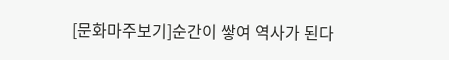[문화마주보기]순간이 쌓여 역사가 된다